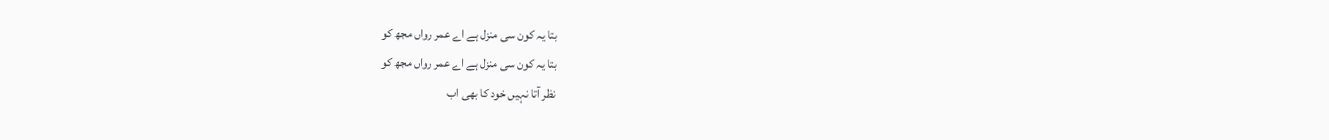بتا یہ کون سی منزل ہے اے عمر رواں مجھ کو
بتا یہ کون سی منزل ہے اے عمر رواں مجھ کو
نظر آتا نہیں خود کا بھی اب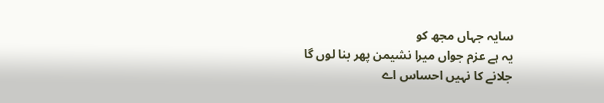سایہ جہاں مجھ کو
یہ ہے عزم جواں میرا نشیمن پھر بنا لوں گا
جلانے کا نہیں احساس اے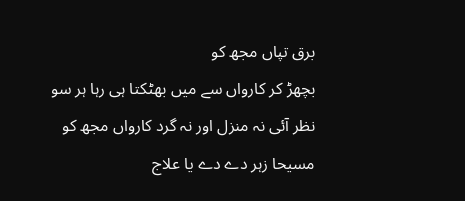برق تپاں مجھ کو
بچھڑ کر کارواں سے میں بھٹکتا ہی رہا ہر سو
نظر آئی نہ منزل اور نہ گرد کارواں مجھ کو
مسیحا زہر دے دے یا علاج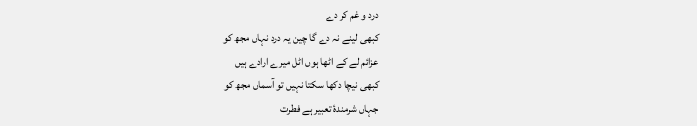درد و غم کر دے
کبھی لینے نہ دے گا چین یہ درد نہاں مجھ کو
عزائم لے کے اٹھا ہوں اٹل میرے ارادے ہیں
کبھی نیچا دکھا سکتا نہیں تو آسماں مجھ کو
جہاں شرمندۂ تعبیر ہے فطرت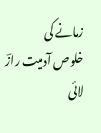زمانے کی
خلوص آدمیت رازؔ لائی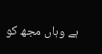ہے وہاں مجھ کو